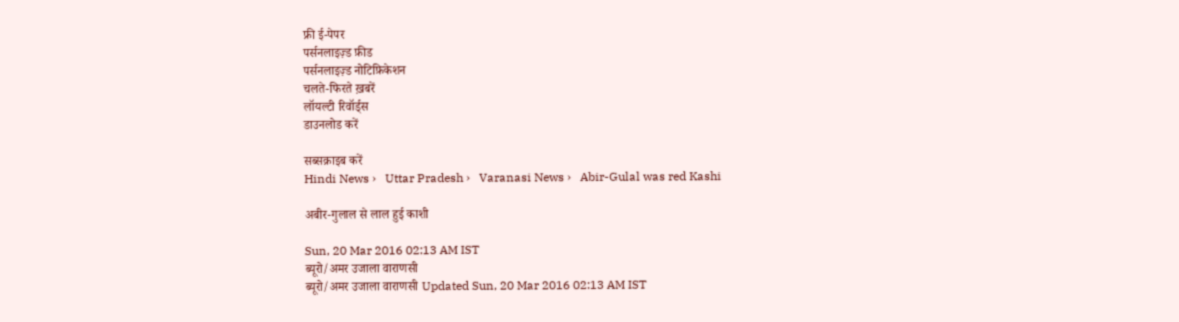फ्री ई-पेपर
पर्सनलाइज़्ड फ़ीड
पर्सनलाइज़्ड नोटिफ़िकेशन
चलते-फिरते ख़बरें
लॉयल्टी रिवॉर्ड्स
डाउनलोड करें

सब्सक्राइब करें
Hindi News ›   Uttar Pradesh ›   Varanasi News ›   Abir-Gulal was red Kashi

अबीर-गुलाल से लाल हुई काशी

Sun, 20 Mar 2016 02:13 AM IST
ब्यूरो/अमर उजाला वाराणसी
ब्यूरो/अमर उजाला वाराणसी Updated Sun, 20 Mar 2016 02:13 AM IST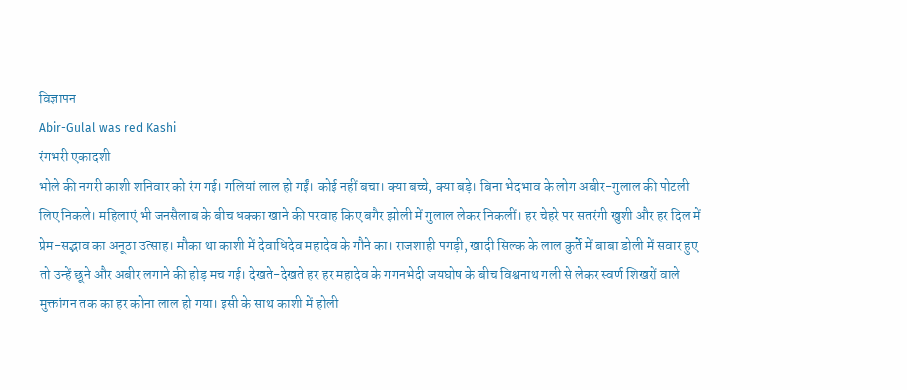विज्ञापन
Abir-Gulal was red Kashi
रंगभरी एकादशी
भोले की नगरी काशी शनिवार को रंग गई। गलियां लाल हो गईं। कोई नहीं बचा। क्या बच्चे, क्या बड़े। बिना भेदभाव के लोग अबीर-गुलाल की पोटली लिए निकले। महिलाएं भी जनसैलाब के बीच धक्का खाने की परवाह किए बगैर झोली में गुलाल लेकर निकलीं। हर चेहरे पर सतरंगी खुशी और हर दिल में प्रेम-सद्भाव का अनूठा उत्साह। मौका था काशी में देवाधिदेव महादेव के गौने का। राजशाही पगड़ी, खादी सिल्क के लाल कुर्ते में बाबा डोली में सवार हुए तो उन्हें छूने और अबीर लगाने की होड़ मच गई। देखते-देखते हर हर महादेव के गगनभेदी जयघोष के बीच विश्वनाथ गली से लेकर स्वर्ण शिखरों वाले मुक्तांगन तक का हर कोना लाल हो गया। इसी के साथ काशी में होली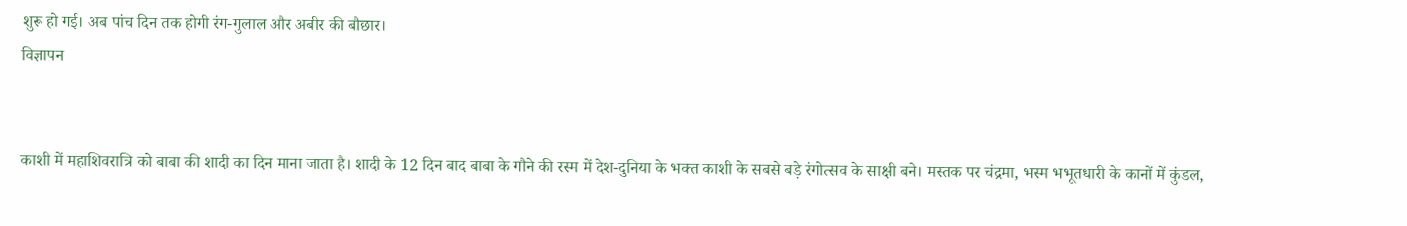शुरू हो गई। अब पांच दिन तक होगी रंग-गुलाल और अबीर की बौछार।
विज्ञापन


काशी में महाशिवरात्रि को बाबा की शादी का दिन माना जाता है। शादी के 12 दिन बाद बाबा के गौने की रस्म में देश-दुनिया के भक्त काशी के सबसे बड़े रंगोत्सव के साक्षी बने। मस्तक पर चंद्रमा, भस्म भभूतधारी के कानों में कुंडल,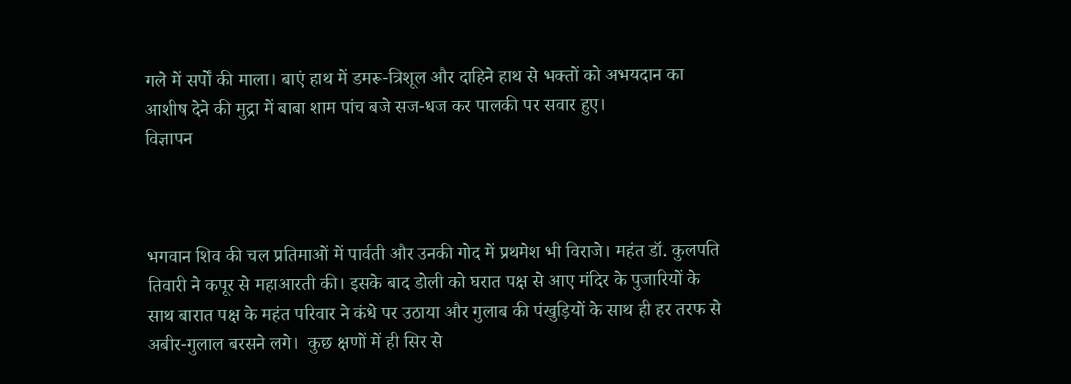गले में सर्पों की माला। बाएं हाथ में डमरू-त्रिशूल और दाहिने हाथ से भक्तों को अभयदान का आशीष देने की मुद्रा में बाबा शाम पांच बजे सज-धज कर पालकी पर सवार हुए।
विज्ञापन



भगवान शिव की चल प्रतिमाओं में पार्वती और उनकी गोद में प्रथमेश भी विराजे। महंत डॉ. कुलपति तिवारी ने कपूर से महाआरती की। इसके बाद डोली को घरात पक्ष से आए मंदिर के पुजारियों के साथ बारात पक्ष के महंत परिवार ने कंधे पर उठाया और गुलाब की पंखुड़ियों के साथ ही हर तरफ से अबीर-गुलाल बरसने लगे।  कुछ क्षणों में ही सिर से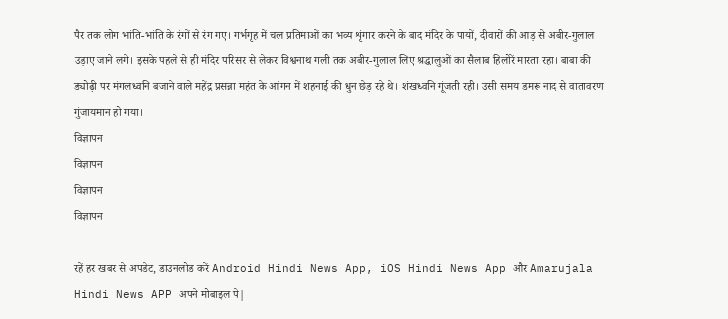पैर तक लोग भांति-भांति के रंगों से रंग गए। गर्भगृह में चल प्रतिमाओं का भव्य शृंगार करने के बाद मंदिर के पायों, दीवारों की आड़ से अबीर-गुलाल उड़ाए जाने लगे। इसके पहले से ही मंदिर परिसर से लेकर विश्वनाथ गली तक अबीर-गुलाल लिए श्रद्धालुओं का सैलाब हिलोरें मारता रहा। बाबा की ड्योढ़ी पर मंगलध्वनि बजाने वाले महेंद्र प्रसन्ना महंत के आंगन में शहनाई की धुन छेड़ रहे थे। शंखध्वनि गूंजती रही। उसी समय डमरू नाद से वातावरण गुंजायमान हो गया।
विज्ञापन
विज्ञापन
विज्ञापन
विज्ञापन

रहें हर खबर से अपडेट, डाउनलोड करें Android Hindi News App, iOS Hindi News App और Amarujala Hindi News APP अपने मोबाइल पे|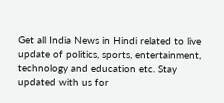Get all India News in Hindi related to live update of politics, sports, entertainment, technology and education etc. Stay updated with us for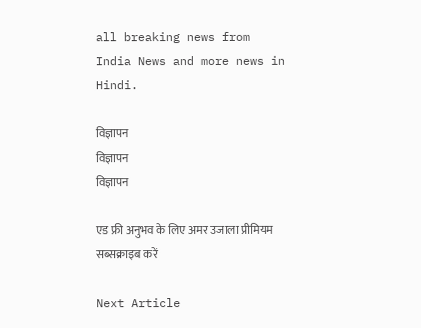all breaking news from India News and more news in Hindi.

विज्ञापन
विज्ञापन
विज्ञापन

एड फ्री अनुभव के लिए अमर उजाला प्रीमियम सब्सक्राइब करें

Next Article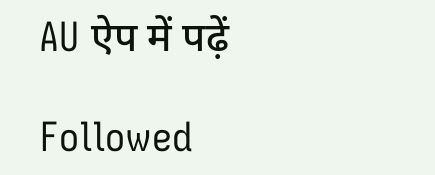AU ऐप में पढ़ें

Followed